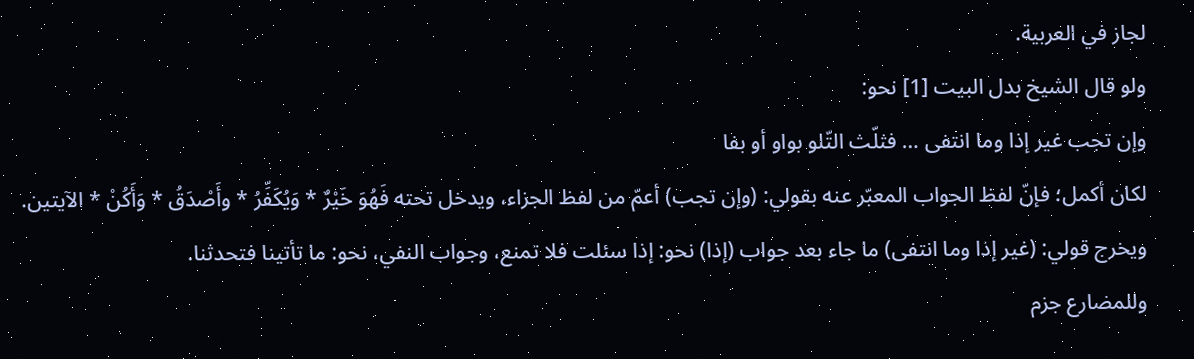لجاز في العربية.
ولو قال الشيخ بدل البيت [1] نحو:
وإن تجب غير إذا وما انتفى … فثلّث التّلو بواو أو بفا
لكان أكمل؛ فإنّ لفظ الجواب المعبّر عنه بقولي: (وإن تجب) أعمّ من لفظ الجزاء، ويدخل تحته فَهُوَ خَيْرٌ * وَيُكَفِّرُ * وأَصْدَقُ * وَأَكُنْ * الآيتين.
ويخرج قولي: (غير إذا وما انتفى) ما جاء بعد جواب (إذا) نحو: إذا سئلت فلا تمنع، وجواب النفي، نحو: ما تأتينا فتحدثنا.
وللمضارع جزم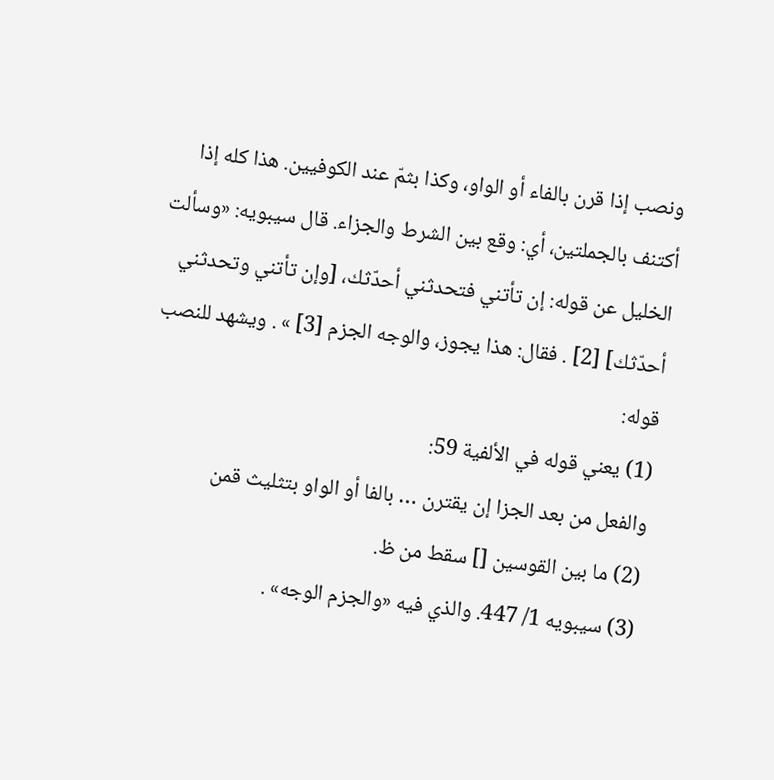ونصب إذا قرن بالفاء أو الواو، وكذا بثمّ عند الكوفيين. هذا كله إذا أكتنف بالجملتين، أي: وقع بين الشرط والجزاء. قال سيبويه: «وسألت الخليل عن قوله: إن تأتني فتحدثني أحدّثك، [وإن تأتني وتحدثني أحدّثك] [2] . فقال: هذا يجوز، والوجه الجزم [3] » . ويشهد للنصب قوله:
(1) يعني قوله في الألفية 59:
والفعل من بعد الجزا إن يقترن … بالفا أو الواو بتثليث قمن
(2) ما بين القوسين [] سقط من ظ.
(3) سيبويه 1/ 447. والذي فيه «والجزم الوجه» .